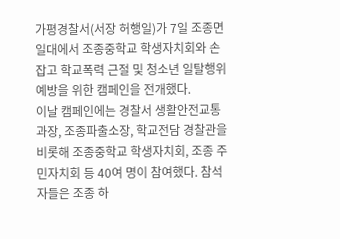가평경찰서(서장 허행일)가 7일 조종면 일대에서 조종중학교 학생자치회와 손잡고 학교폭력 근절 및 청소년 일탈행위 예방을 위한 캠페인을 전개했다.
이날 캠페인에는 경찰서 생활안전교통과장, 조종파출소장, 학교전담 경찰관을 비롯해 조종중학교 학생자치회, 조종 주민자치회 등 40여 명이 참여했다. 참석자들은 조종 하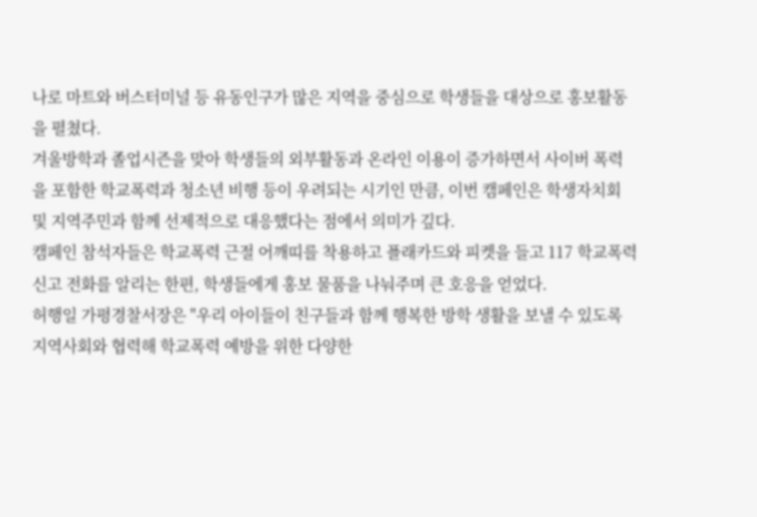나로 마트와 버스터미널 등 유동인구가 많은 지역을 중심으로 학생들을 대상으로 홍보활동을 펼쳤다.
겨울방학과 졸업시즌을 맞아 학생들의 외부활동과 온라인 이용이 증가하면서 사이버 폭력을 포함한 학교폭력과 청소년 비행 등이 우려되는 시기인 만큼, 이번 캠페인은 학생자치회 및 지역주민과 함께 선제적으로 대응했다는 점에서 의미가 깊다.
캠페인 참석자들은 학교폭력 근절 어깨띠를 착용하고 플래카드와 피켓을 들고 117 학교폭력 신고 전화를 알리는 한편, 학생들에게 홍보 물품을 나눠주며 큰 호응을 얻었다.
허행일 가평경찰서장은 "우리 아이들이 친구들과 함께 행복한 방학 생활을 보낼 수 있도록 지역사회와 협력해 학교폭력 예방을 위한 다양한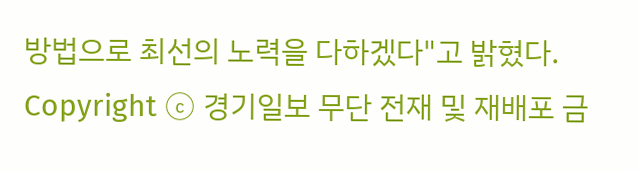방법으로 최선의 노력을 다하겠다"고 밝혔다.
Copyright ⓒ 경기일보 무단 전재 및 재배포 금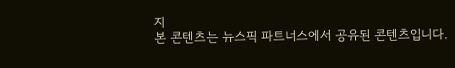지
본 콘텐츠는 뉴스픽 파트너스에서 공유된 콘텐츠입니다.